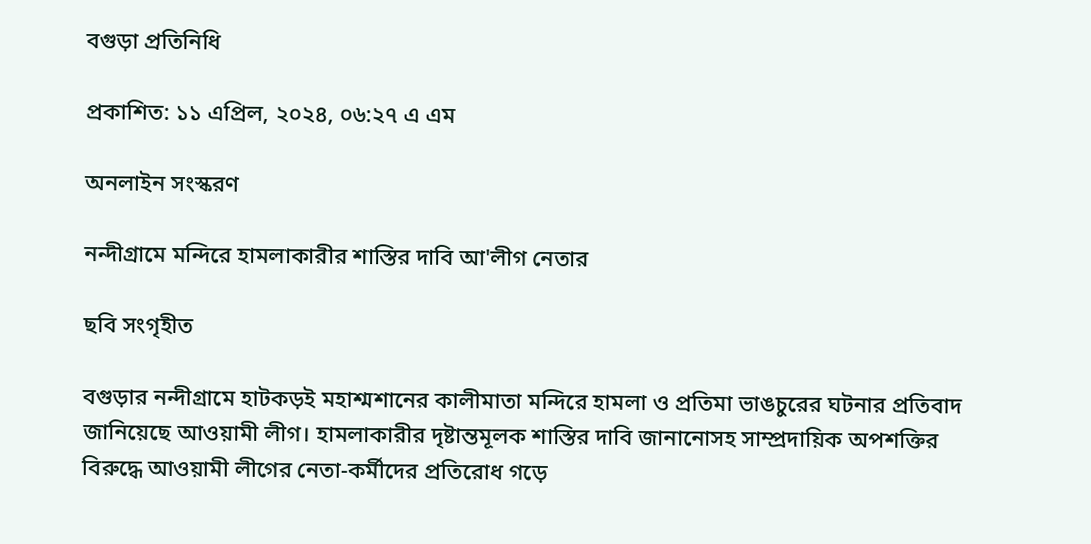বগুড়া প্রতিনিধি

প্রকাশিত: ১১ এপ্রিল, ২০২৪, ০৬:২৭ এ এম

অনলাইন সংস্করণ

নন্দীগ্রামে মন্দিরে হামলাকারীর শাস্তির দাবি আ'লীগ নেতার

ছবি সংগৃহীত

বগুড়ার নন্দীগ্রামে হাটকড়ই মহাশ্মশানের কালীমাতা মন্দিরে হামলা ও প্রতিমা ভাঙচুরের ঘটনার প্রতিবাদ জানিয়েছে আওয়ামী লীগ। হামলাকারীর দৃষ্টান্তমূলক শাস্তির দাবি জানানোসহ সাম্প্রদায়িক অপশক্তির বিরুদ্ধে আওয়ামী লীগের নেতা-কর্মীদের প্রতিরোধ গড়ে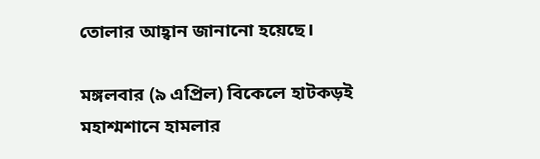তোলার আহ্বান জানানো হয়েছে।

মঙ্গলবার (৯ এপ্রিল) বিকেলে হাটকড়ই মহাশ্মশানে হামলার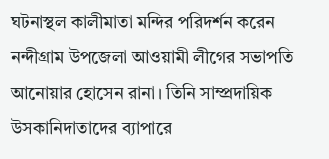ঘটনাস্থল কালীমাতা মন্দির পরিদর্শন করেন নন্দীগ্রাম উপজেলা আওয়ামী লীগের সভাপতি আনোয়ার হোসেন রানা। তিনি সাম্প্রদায়িক উসকানিদাতাদের ব্যাপারে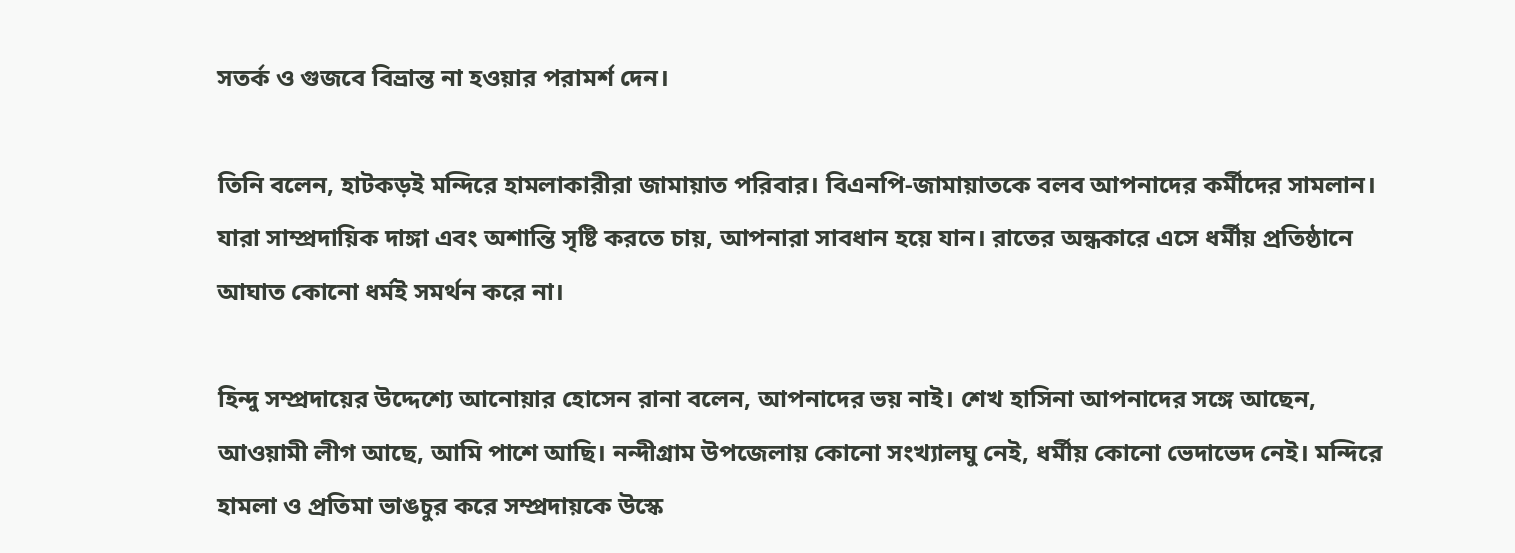সতর্ক ও গুজবে বিভ্রান্ত না হওয়ার পরামর্শ দেন।

তিনি বলেন, হাটকড়ই মন্দিরে হামলাকারীরা জামায়াত পরিবার। বিএনপি-জামায়াতকে বলব আপনাদের কর্মীদের সামলান। যারা সাম্প্রদায়িক দাঙ্গা এবং অশান্তি সৃষ্টি করতে চায়, আপনারা সাবধান হয়ে যান। রাতের অন্ধকারে এসে ধর্মীয় প্রতিষ্ঠানে আঘাত কোনো ধর্মই সমর্থন করে না।

হিন্দু সম্প্রদায়ের উদ্দেশ্যে আনোয়ার হোসেন রানা বলেন, আপনাদের ভয় নাই। শেখ হাসিনা আপনাদের সঙ্গে আছেন, আওয়ামী লীগ আছে, আমি পাশে আছি। নন্দীগ্রাম উপজেলায় কোনো সংখ্যালঘু নেই, ধর্মীয় কোনো ভেদাভেদ নেই। মন্দিরে হামলা ও প্রতিমা ভাঙচুর করে সম্প্রদায়কে উস্কে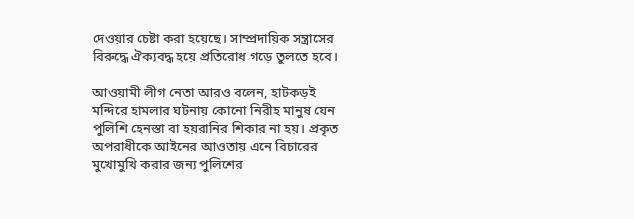দেওয়ার চেষ্টা করা হয়েছে। সাম্প্রদায়িক সন্ত্রাসের বিরুদ্ধে ঐক্যবদ্ধ হয়ে প্রতিরোধ গড়ে তুলতে হবে।

আওয়ামী লীগ নেতা আরও বলেন, হাটকড়ই মন্দিরে হামলার ঘটনায় কোনো নিরীহ মানুষ যেন পুলিশি হেনস্তা বা হয়রানির শিকার না হয়। প্রকৃত অপরাধীকে আইনের আওতায় এনে বিচারের মুখোমুখি করার জন্য পুলিশের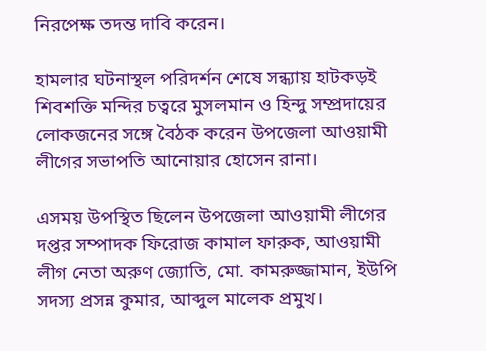নিরপেক্ষ তদন্ত দাবি করেন।

হামলার ঘটনাস্থল পরিদর্শন শেষে সন্ধ্যায় হাটকড়ই শিবশক্তি মন্দির চত্বরে মুসলমান ও হিন্দু সম্প্রদায়ের লোকজনের সঙ্গে বৈঠক করেন উপজেলা আওয়ামী লীগের সভাপতি আনোয়ার হোসেন রানা।

এসময় উপস্থিত ছিলেন উপজেলা আওয়ামী লীগের দপ্তর সম্পাদক ফিরোজ কামাল ফারুক, আওয়ামী লীগ নেতা অরুণ জ্যোতি, মো. কামরুজ্জামান, ইউপি সদস্য প্রসন্ন কুমার, আব্দুল মালেক প্রমুখ।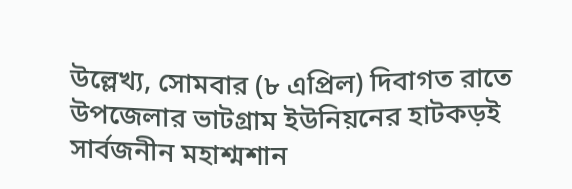উল্লেখ্য, সোমবার (৮ এপ্রিল) দিবাগত রাতে উপজেলার ভাটগ্রাম ইউনিয়নের হাটকড়ই সার্বজনীন মহাশ্মশান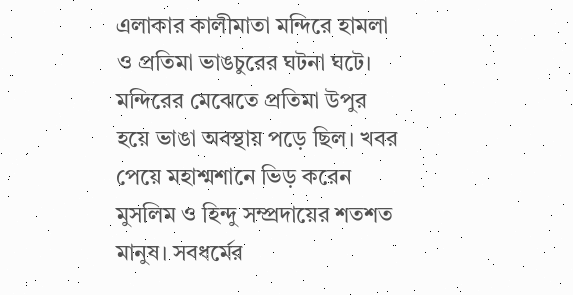এলাকার কালীমাতা মন্দিরে হামলা ও প্রতিমা ভাঙচুরের ঘটনা ঘটে। মন্দিরের মেঝেতে প্রতিমা উপুর হয়ে ভাঙা অবস্থায় পড়ে ছিল। খবর পেয়ে মহাশ্মশানে ভিড় করেন মুসলিম ও হিন্দু সম্প্রদায়ের শতশত মানুষ। সবধর্মের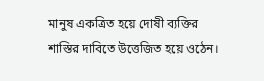মানুষ একত্রিত হয়ে দোষী ব্যক্তির শাস্তির দাবিতে উত্তেজিত হয়ে ওঠেন।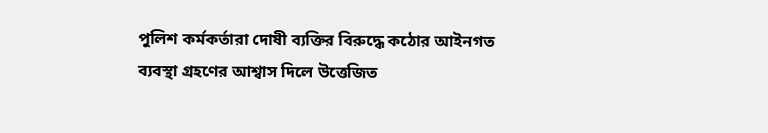পুলিশ কর্মকর্তারা দোষী ব্যক্তির বিরুদ্ধে কঠোর আইনগত ব্যবস্থা গ্রহণের আশ্বাস দিলে উত্তেজিত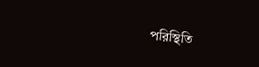পরিস্থিতি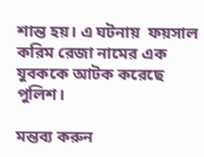শান্ত হয়। এ ঘটনায়  ফয়সাল করিম রেজা নামের এক যুবককে আটক করেছে পুলিশ।

মন্তব্য করুন